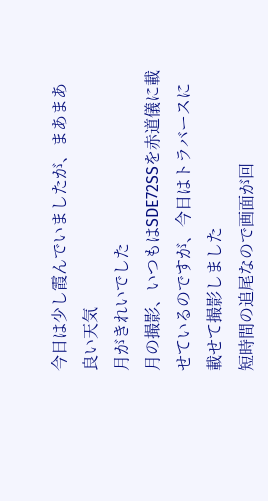今日は少し霞んでいましたが、まあまあ良い天気
月がきれいでした
月の撮影、いつもはSDE72SSを赤道儀に載せているのですが、今日はトラバースに載せて撮影しました
短時間の追尾なので画面が回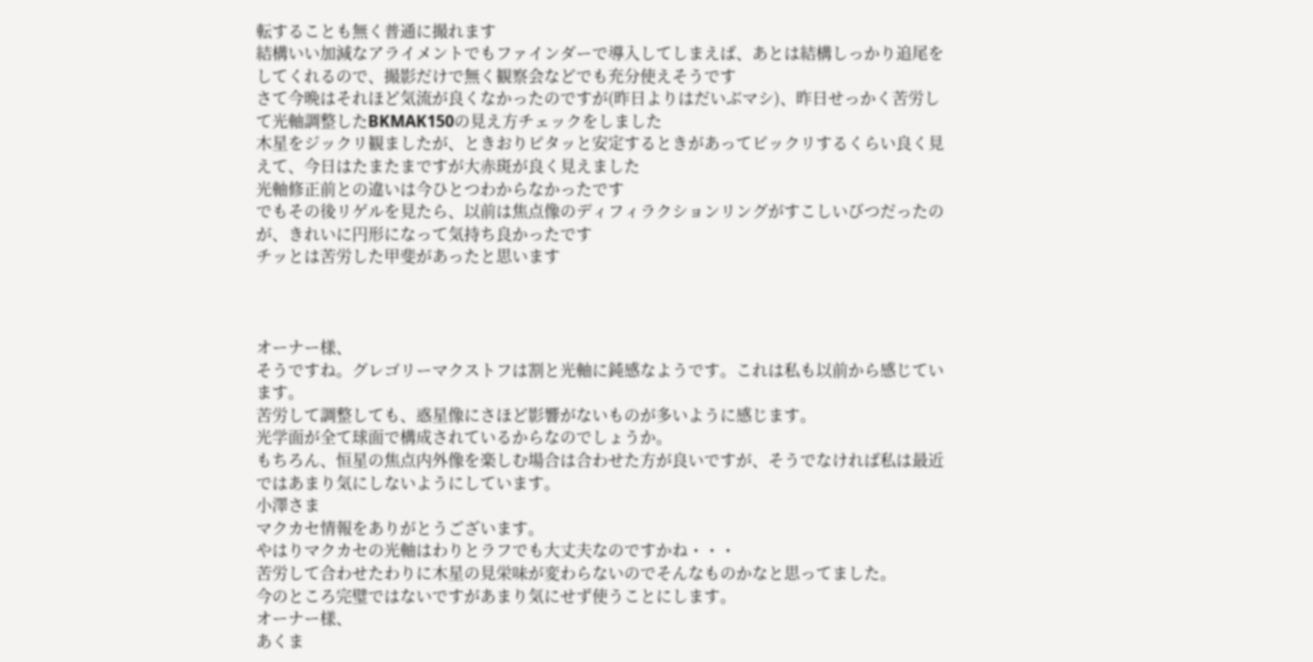転することも無く普通に撮れます
結構いい加減なアライメントでもファインダーで導入してしまえば、あとは結構しっかり追尾をしてくれるので、撮影だけで無く観察会などでも充分使えそうです
さて今晩はそれほど気流が良くなかったのですが(昨日よりはだいぶマシ)、昨日せっかく苦労して光軸調整したBKMAK150の見え方チェックをしました
木星をジックリ観ましたが、ときおりピタッと安定するときがあってビックリするくらい良く見えて、今日はたまたまですが大赤斑が良く見えました
光軸修正前との違いは今ひとつわからなかったです
でもその後リゲルを見たら、以前は焦点像のディフィラクションリングがすこしいびつだったのが、きれいに円形になって気持ち良かったです
チッとは苦労した甲斐があったと思います



オーナー様、
そうですね。グレゴリーマクストフは割と光軸に鈍感なようです。これは私も以前から感じています。
苦労して調整しても、惑星像にさほど影響がないものが多いように感じます。
光学面が全て球面で構成されているからなのでしょうか。
もちろん、恒星の焦点内外像を楽しむ場合は合わせた方が良いですが、そうでなければ私は最近ではあまり気にしないようにしています。
小澤さま
マクカセ情報をありがとうございます。
やはりマクカセの光軸はわりとラフでも大丈夫なのですかね・・・
苦労して合わせたわりに木星の見栄味が変わらないのでそんなものかなと思ってました。
今のところ完璧ではないですがあまり気にせず使うことにします。
オーナー様、
あくま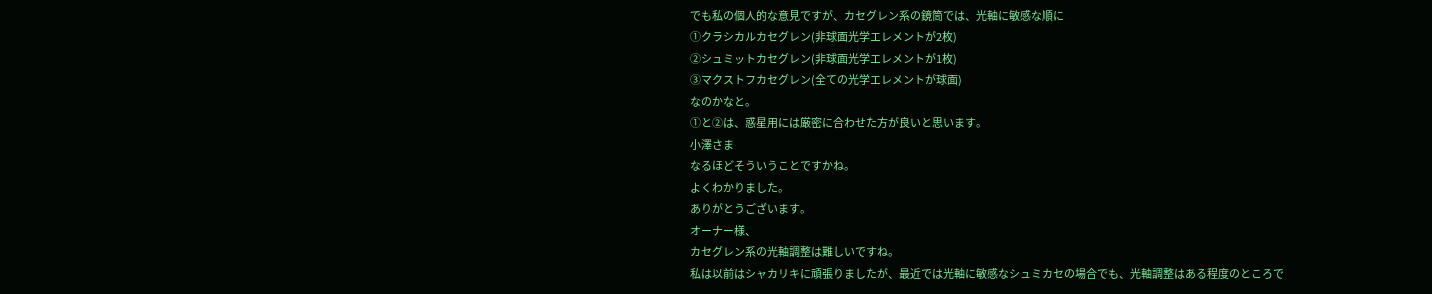でも私の個人的な意見ですが、カセグレン系の鏡筒では、光軸に敏感な順に
①クラシカルカセグレン(非球面光学エレメントが2枚)
②シュミットカセグレン(非球面光学エレメントが1枚)
③マクストフカセグレン(全ての光学エレメントが球面)
なのかなと。
①と②は、惑星用には厳密に合わせた方が良いと思います。
小澤さま
なるほどそういうことですかね。
よくわかりました。
ありがとうございます。
オーナー様、
カセグレン系の光軸調整は難しいですね。
私は以前はシャカリキに頑張りましたが、最近では光軸に敏感なシュミカセの場合でも、光軸調整はある程度のところで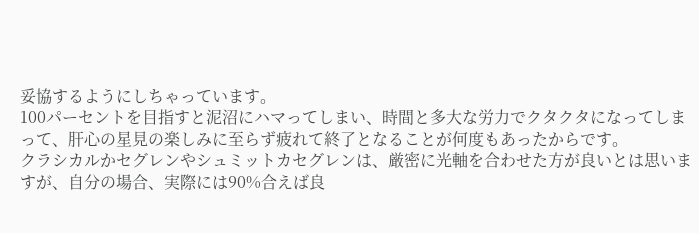妥協するようにしちゃっています。
100パーセントを目指すと泥沼にハマってしまい、時間と多大な労力でクタクタになってしまって、肝心の星見の楽しみに至らず疲れて終了となることが何度もあったからです。
クラシカルかセグレンやシュミットカセグレンは、厳密に光軸を合わせた方が良いとは思いますが、自分の場合、実際には90%合えば良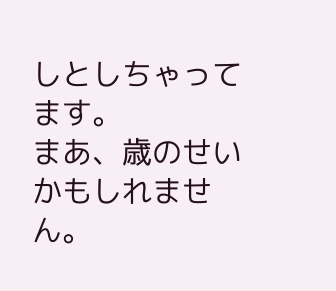しとしちゃってます。
まあ、歳のせいかもしれません。